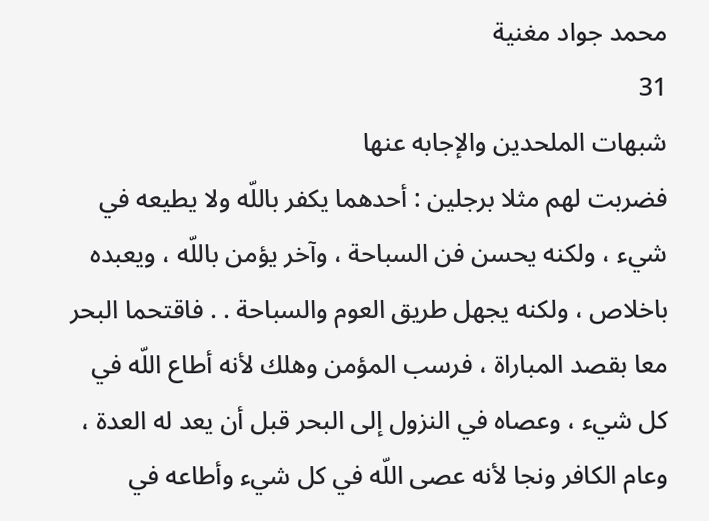محمد جواد مغنية
31
شبهات الملحدين والإجابه عنها
فضربت لهم مثلا برجلين : أحدهما يكفر باللّه ولا يطيعه في شيء ، ولكنه يحسن فن السباحة ، وآخر يؤمن باللّه ، ويعبده باخلاص ، ولكنه يجهل طريق العوم والسباحة . . فاقتحما البحر معا بقصد المباراة ، فرسب المؤمن وهلك لأنه أطاع اللّه في كل شيء ، وعصاه في النزول إلى البحر قبل أن يعد له العدة ، وعام الكافر ونجا لأنه عصى اللّه في كل شيء وأطاعه في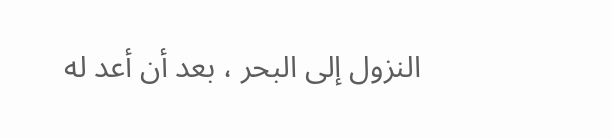النزول إلى البحر ، بعد أن أعد له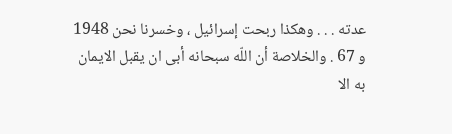عدته . . . وهكذا ربحت إسرائيل ، وخسرنا نحن 1948 و 67 . والخلاصة أن اللّه سبحانه أبى ان يقبل الايمان به الا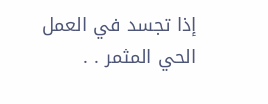إذا تجسد في العمل الحي المثمر . .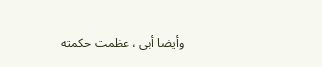وأيضا أبى ، عظمت حكمته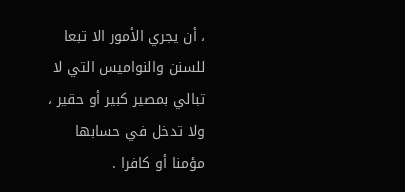، أن يجري الأمور الا تبعا للسنن والنواميس التي لا تبالي بمصير كبير أو حقير ، ولا تدخل في حسابها مؤمنا أو كافرا .